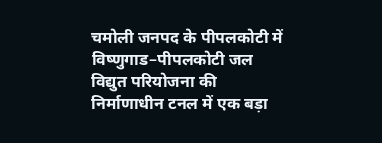चमोली जनपद के पीपलकोटी में विष्णुगाड–पीपलकोटी जल विद्युत परियोजना की निर्माणाधीन टनल में एक बड़ा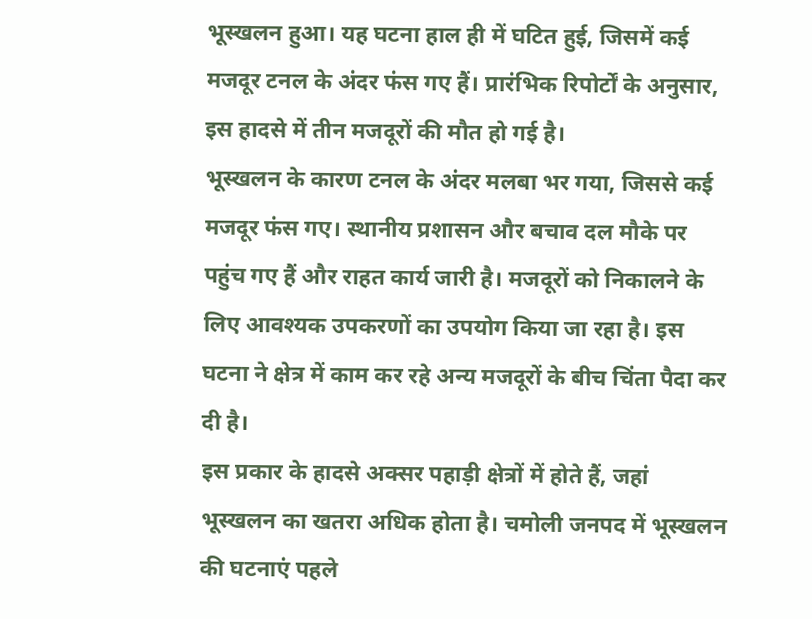भूस्खलन हुआ। यह घटना हाल ही में घटित हुई, जिसमें कई मजदूर टनल के अंदर फंस गए हैं। प्रारंभिक रिपोर्टों के अनुसार, इस हादसे में तीन मजदूरों की मौत हो गई है।
भूस्खलन के कारण टनल के अंदर मलबा भर गया, जिससे कई मजदूर फंस गए। स्थानीय प्रशासन और बचाव दल मौके पर पहुंच गए हैं और राहत कार्य जारी है। मजदूरों को निकालने के लिए आवश्यक उपकरणों का उपयोग किया जा रहा है। इस घटना ने क्षेत्र में काम कर रहे अन्य मजदूरों के बीच चिंता पैदा कर दी है।
इस प्रकार के हादसे अक्सर पहाड़ी क्षेत्रों में होते हैं, जहां भूस्खलन का खतरा अधिक होता है। चमोली जनपद में भूस्खलन की घटनाएं पहले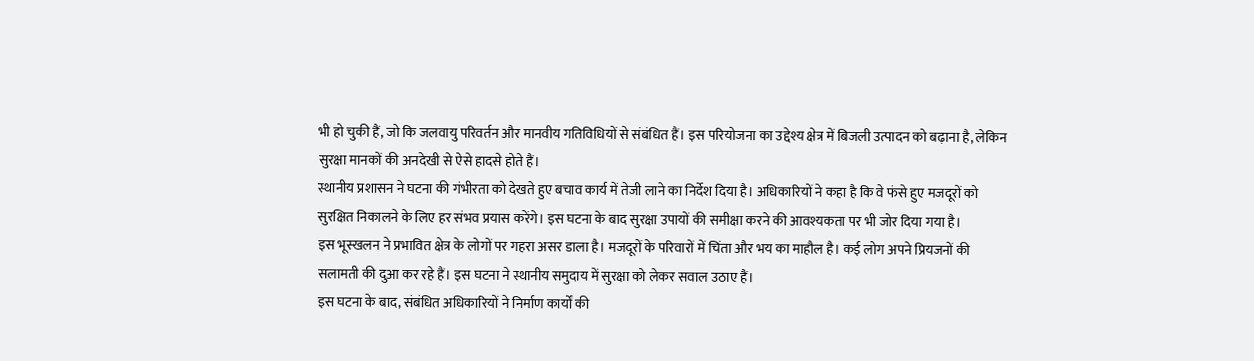भी हो चुकी हैं, जो कि जलवायु परिवर्तन और मानवीय गतिविधियों से संबंधित हैं। इस परियोजना का उद्देश्य क्षेत्र में बिजली उत्पादन को बढ़ाना है, लेकिन सुरक्षा मानकों की अनदेखी से ऐसे हादसे होते हैं।
स्थानीय प्रशासन ने घटना की गंभीरता को देखते हुए बचाव कार्य में तेजी लाने का निर्देश दिया है। अधिकारियों ने कहा है कि वे फंसे हुए मजदूरों को सुरक्षित निकालने के लिए हर संभव प्रयास करेंगे। इस घटना के बाद सुरक्षा उपायों की समीक्षा करने की आवश्यकता पर भी जोर दिया गया है।
इस भूस्खलन ने प्रभावित क्षेत्र के लोगों पर गहरा असर डाला है। मजदूरों के परिवारों में चिंता और भय का माहौल है। कई लोग अपने प्रियजनों की सलामती की दुआ कर रहे हैं। इस घटना ने स्थानीय समुदाय में सुरक्षा को लेकर सवाल उठाए हैं।
इस घटना के बाद, संबंधित अधिकारियों ने निर्माण कार्यों की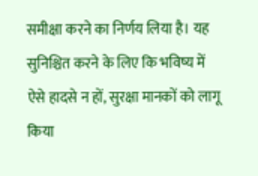समीक्षा करने का निर्णय लिया है। यह सुनिश्चित करने के लिए कि भविष्य में ऐसे हादसे न हों, सुरक्षा मानकों को लागू किया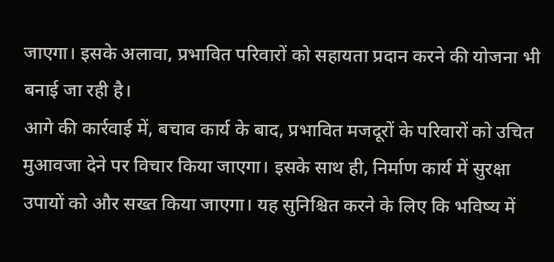जाएगा। इसके अलावा, प्रभावित परिवारों को सहायता प्रदान करने की योजना भी बनाई जा रही है।
आगे की कार्रवाई में, बचाव कार्य के बाद, प्रभावित मजदूरों के परिवारों को उचित मुआवजा देने पर विचार किया जाएगा। इसके साथ ही, निर्माण कार्य में सुरक्षा उपायों को और सख्त किया जाएगा। यह सुनिश्चित करने के लिए कि भविष्य में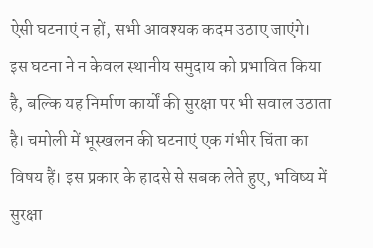ऐसी घटनाएं न हों, सभी आवश्यक कदम उठाए जाएंगे।
इस घटना ने न केवल स्थानीय समुदाय को प्रभावित किया है, बल्कि यह निर्माण कार्यों की सुरक्षा पर भी सवाल उठाता है। चमोली में भूस्खलन की घटनाएं एक गंभीर चिंता का विषय हैं। इस प्रकार के हादसे से सबक लेते हुए, भविष्य में सुरक्षा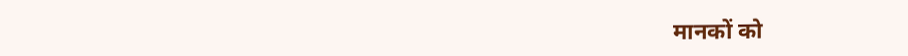मानकों को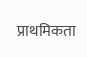प्राथमिकता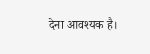देना आवश्यक है।